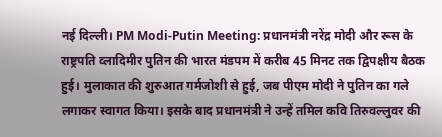नई दिल्ली। PM Modi-Putin Meeting: प्रधानमंत्री नरेंद्र मोदी और रूस के राष्ट्रपति व्लादिमीर पुतिन की भारत मंडपम में करीब 45 मिनट तक द्विपक्षीय बैठक हुई। मुलाकात की शुरुआत गर्मजोशी से हुई, जब पीएम मोदी ने पुतिन का गले लगाकर स्वागत किया। इसके बाद प्रधानमंत्री ने उन्हें तमिल कवि तिरुवल्लुवर की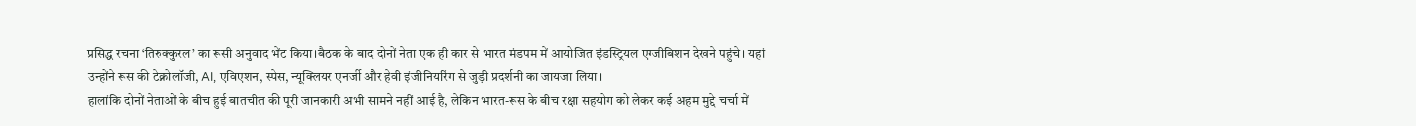प्रसिद्ध रचना ‘तिरुक्कुरल’ का रूसी अनुवाद भेंट किया।बैठक के बाद दोनों नेता एक ही कार से भारत मंडपम में आयोजित इंडस्ट्रियल एग्जीबिशन देखने पहुंचे। यहां उन्होंने रूस की टेक्नोलॉजी, AI, एविएशन, स्पेस, न्यूक्लियर एनर्जी और हेवी इंजीनियरिंग से जुड़ी प्रदर्शनी का जायजा लिया।
हालांकि दोनों नेताओं के बीच हुई बातचीत की पूरी जानकारी अभी सामने नहीं आई है, लेकिन भारत-रूस के बीच रक्षा सहयोग को लेकर कई अहम मुद्दे चर्चा में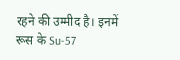रहने की उम्मीद है। इनमें रूस के Su-57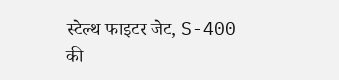स्टेल्थ फाइटर जेट, S-400 की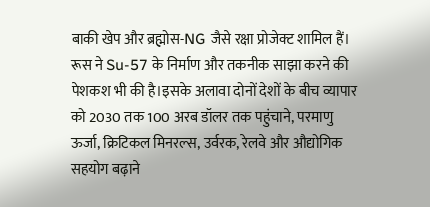बाकी खेप और ब्रह्मोस-NG जैसे रक्षा प्रोजेक्ट शामिल हैं। रूस ने Su-57 के निर्माण और तकनीक साझा करने की पेशकश भी की है।इसके अलावा दोनों देशों के बीच व्यापार को 2030 तक 100 अरब डॉलर तक पहुंचाने, परमाणु ऊर्जा, क्रिटिकल मिनरल्स, उर्वरक, रेलवे और औद्योगिक सहयोग बढ़ाने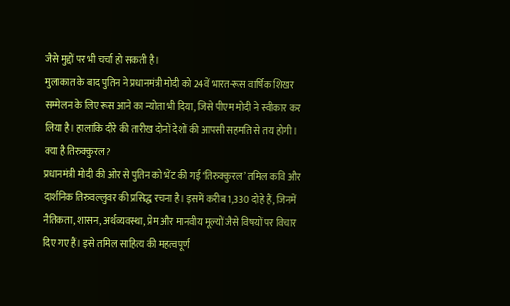जैसे मुद्दों पर भी चर्चा हो सकती है।
मुलाकात के बाद पुतिन ने प्रधानमंत्री मोदी को 24वें भारत-रूस वार्षिक शिखर सम्मेलन के लिए रूस आने का न्योता भी दिया, जिसे पीएम मोदी ने स्वीकार कर लिया है। हालांकि दौरे की तारीख दोनों देशों की आपसी सहमति से तय होगी।
क्या है तिरुक्कुरल?
प्रधानमंत्री मोदी की ओर से पुतिन को भेंट की गई ‘तिरुक्कुरल’ तमिल कवि और दार्शनिक तिरुवल्लुवर की प्रसिद्ध रचना है। इसमें करीब 1,330 दोहे हैं, जिनमें नैतिकता, शासन, अर्थव्यवस्था, प्रेम और मानवीय मूल्यों जैसे विषयों पर विचार दिए गए हैं। इसे तमिल साहित्य की महत्वपूर्ण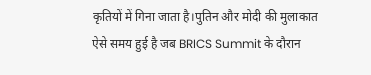कृतियों में गिना जाता है।पुतिन और मोदी की मुलाकात ऐसे समय हुई है जब BRICS Summit के दौरान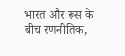भारत और रूस के बीच रणनीतिक,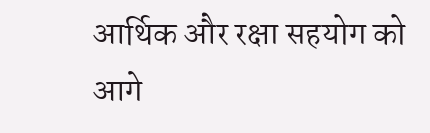आर्थिक और रक्षा सहयोग को आगे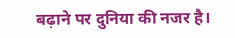बढ़ाने पर दुनिया की नजर है।